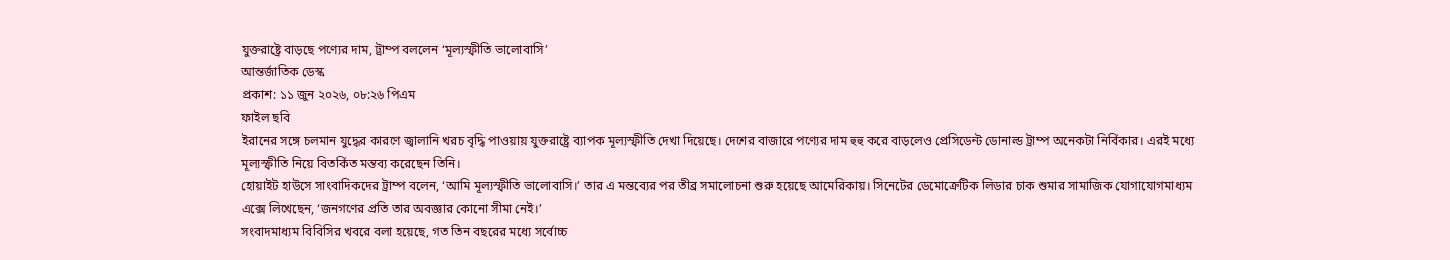যুক্তরাষ্ট্রে বাড়ছে পণ্যের দাম, ট্রাম্প বললেন ‘মূল্যস্ফীতি ভালোবাসি’
আন্তর্জাতিক ডেস্ক
প্রকাশ: ১১ জুন ২০২৬, ০৮:২৬ পিএম
ফাইল ছবি
ইরানের সঙ্গে চলমান যুদ্ধের কারণে জ্বালানি খরচ বৃদ্ধি পাওয়ায় যুক্তরাষ্ট্রে ব্যাপক মূল্যস্ফীতি দেখা দিয়েছে। দেশের বাজারে পণ্যের দাম হুহু করে বাড়লেও প্রেসিডেন্ট ডোনাল্ড ট্রাম্প অনেকটা নির্বিকার। এরই মধ্যে মূল্যস্ফীতি নিয়ে বিতর্কিত মন্তব্য করেছেন তিনি।
হোয়াইট হাউসে সাংবাদিকদের ট্রাম্প বলেন, ‘আমি মূল্যস্ফীতি ভালোবাসি।’ তার এ মন্তব্যের পর তীব্র সমালোচনা শুরু হয়েছে আমেরিকায়। সিনেটের ডেমোক্রেটিক লিডার চাক শুমার সামাজিক যোগাযোগমাধ্যম এক্সে লিখেছেন, ‘জনগণের প্রতি তার অবজ্ঞার কোনো সীমা নেই।’
সংবাদমাধ্যম বিবিসির খবরে বলা হয়েছে, গত তিন বছরের মধ্যে সর্বোচ্চ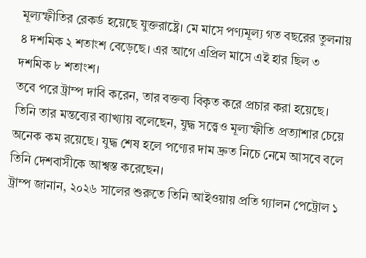মূল্যস্ফীতির রেকর্ড হয়েছে যুক্তরাষ্ট্রে। মে মাসে পণ্যমূল্য গত বছরের তুলনায় ৪ দশমিক ২ শতাংশ বেড়েছে। এর আগে এপ্রিল মাসে এই হার ছিল ৩ দশমিক ৮ শতাংশ।
তবে পরে ট্রাম্প দাবি করেন, তার বক্তব্য বিকৃত করে প্রচার করা হয়েছে। তিনি তার মন্তব্যের ব্যাখ্যায় বলেছেন, যুদ্ধ সত্ত্বেও মূল্যস্ফীতি প্রত্যাশার চেয়ে অনেক কম রয়েছে। যুদ্ধ শেষ হলে পণ্যের দাম দ্রুত নিচে নেমে আসবে বলে তিনি দেশবাসীকে আশ্বস্ত করেছেন।
ট্রাম্প জানান, ২০২৬ সালের শুরুতে তিনি আইওয়ায় প্রতি গ্যালন পেট্রোল ১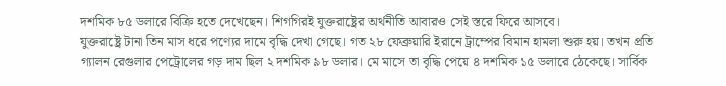দশমিক ৮৫ ডলারে বিক্রি হতে দেখেছেন। শিগগিরই যুক্তরাষ্ট্রের অর্থনীতি আবারও সেই স্তরে ফিরে আসবে।
যুক্তরাষ্ট্রে টানা তিন মাস ধরে পণ্যের দামে বৃদ্ধি দেখা গেছে। গত ২৮ ফেব্রুয়ারি ইরানে ট্রাম্পের বিমান হামলা শুরু হয়। তখন প্রতি গ্যালন রেগুলার পেট্রোলের গড় দাম ছিল ২ দশমিক ৯৮ ডলার। মে মাসে তা বৃদ্ধি পেয়ে ৪ দশমিক ১৫ ডলারে ঠেকেছে। সার্বিক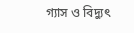গ্যাস ও বিদ্যুৎ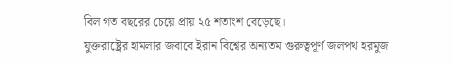বিল গত বছরের চেয়ে প্রায় ২৫ শতাংশ বেড়েছে।
যুক্তরাষ্ট্রের হামলার জবাবে ইরান বিশ্বের অন্যতম গুরুত্বপূর্ণ জলপথ হরমুজ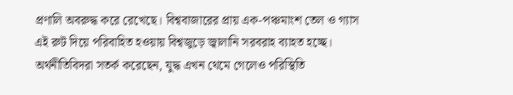প্রণালি অবরুদ্ধ করে রেখেছে। বিশ্ববাজারের প্রায় এক-পঞ্চমাংশ তেল ও গ্যাস এই রুট দিয়ে পরিবাহিত হওয়ায় বিশ্বজুড়ে জ্বালানি সরবরাহ ব্যাহত হচ্ছে।
অর্থনীতিবিদরা সতর্ক করেছেন, যুদ্ধ এখন থেমে গেলেও পরিস্থিতি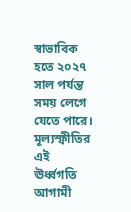স্বাভাবিক হতে ২০২৭ সাল পর্যন্ত সময় লেগে যেতে পারে। মূল্যস্ফীতির এই ঊর্ধ্বগতি আগামী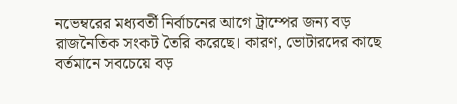নভেম্বরের মধ্যবর্তী নির্বাচনের আগে ট্রাম্পের জন্য বড় রাজনৈতিক সংকট তৈরি করেছে। কারণ, ভোটারদের কাছে বর্তমানে সবচেয়ে বড়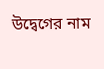উদ্বেগের নাম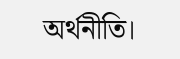অর্থনীতি।